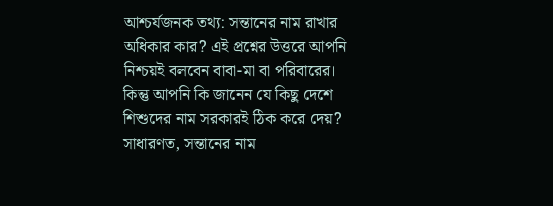আশ্চর্যজনক তথ্য: সন্তানের নাম রাখার অধিকার কার? এই প্রশ্নের উত্তরে আপনি নিশ্চয়ই বলবেন বাবা-মা বা পরিবারের। কিন্তু আপনি কি জানেন যে কিছু দেশে শিশুদের নাম সরকারই ঠিক করে দেয়?
সাধারণত, সন্তানের নাম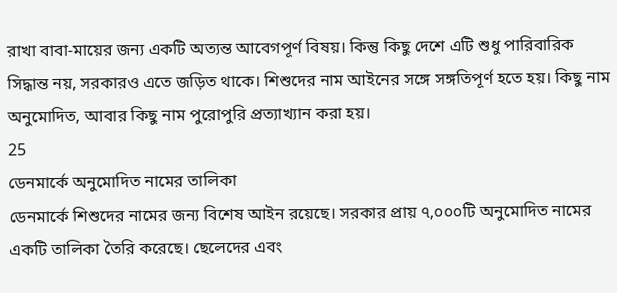রাখা বাবা-মায়ের জন্য একটি অত্যন্ত আবেগপূর্ণ বিষয়। কিন্তু কিছু দেশে এটি শুধু পারিবারিক সিদ্ধান্ত নয়, সরকারও এতে জড়িত থাকে। শিশুদের নাম আইনের সঙ্গে সঙ্গতিপূর্ণ হতে হয়। কিছু নাম অনুমোদিত, আবার কিছু নাম পুরোপুরি প্রত্যাখ্যান করা হয়।
25
ডেনমার্কে অনুমোদিত নামের তালিকা
ডেনমার্কে শিশুদের নামের জন্য বিশেষ আইন রয়েছে। সরকার প্রায় ৭,০০০টি অনুমোদিত নামের একটি তালিকা তৈরি করেছে। ছেলেদের এবং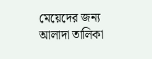মেয়েদের জন্য আলাদা তালিকা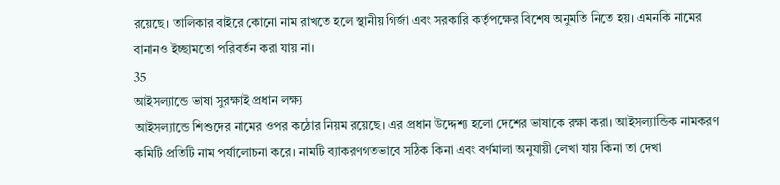রয়েছে। তালিকার বাইরে কোনো নাম রাখতে হলে স্থানীয় গির্জা এবং সরকারি কর্তৃপক্ষের বিশেষ অনুমতি নিতে হয়। এমনকি নামের বানানও ইচ্ছামতো পরিবর্তন করা যায় না।
35
আইসল্যান্ডে ভাষা সুরক্ষাই প্রধান লক্ষ্য
আইসল্যান্ডে শিশুদের নামের ওপর কঠোর নিয়ম রয়েছে। এর প্রধান উদ্দেশ্য হলো দেশের ভাষাকে রক্ষা করা। আইসল্যান্ডিক নামকরণ কমিটি প্রতিটি নাম পর্যালোচনা করে। নামটি ব্যাকরণগতভাবে সঠিক কিনা এবং বর্ণমালা অনুযায়ী লেখা যায় কিনা তা দেখা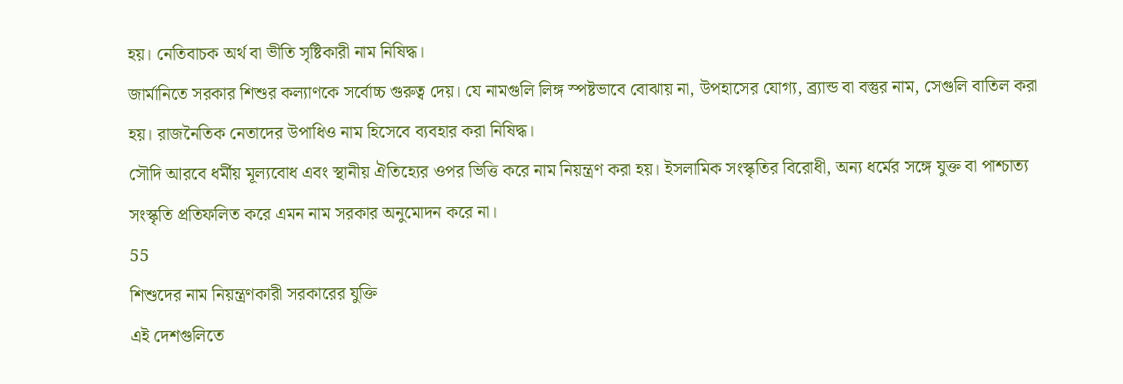হয়। নেতিবাচক অর্থ বা ভীতি সৃষ্টিকারী নাম নিষিদ্ধ।
জার্মানিতে সরকার শিশুর কল্যাণকে সর্বোচ্চ গুরুত্ব দেয়। যে নামগুলি লিঙ্গ স্পষ্টভাবে বোঝায় না, উপহাসের যোগ্য, ব্র্যান্ড বা বস্তুর নাম, সেগুলি বাতিল করা হয়। রাজনৈতিক নেতাদের উপাধিও নাম হিসেবে ব্যবহার করা নিষিদ্ধ।
সৌদি আরবে ধর্মীয় মূল্যবোধ এবং স্থানীয় ঐতিহ্যের ওপর ভিত্তি করে নাম নিয়ন্ত্রণ করা হয়। ইসলামিক সংস্কৃতির বিরোধী, অন্য ধর্মের সঙ্গে যুক্ত বা পাশ্চাত্য সংস্কৃতি প্রতিফলিত করে এমন নাম সরকার অনুমোদন করে না।
55
শিশুদের নাম নিয়ন্ত্রণকারী সরকারের যুক্তি
এই দেশগুলিতে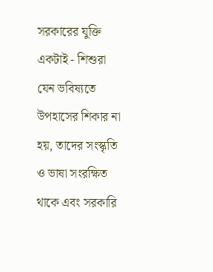সরকারের যুক্তি একটাই - শিশুরা যেন ভবিষ্যতে উপহাসের শিকার না হয়, তাদের সংস্কৃতি ও ভাষা সংরক্ষিত থাকে এবং সরকারি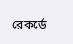রেকর্ডে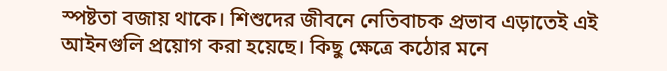স্পষ্টতা বজায় থাকে। শিশুদের জীবনে নেতিবাচক প্রভাব এড়াতেই এই আইনগুলি প্রয়োগ করা হয়েছে। কিছু ক্ষেত্রে কঠোর মনে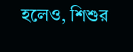হলেও, শিশুর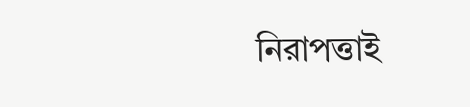নিরাপত্তাই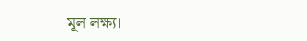মূল লক্ষ্য।